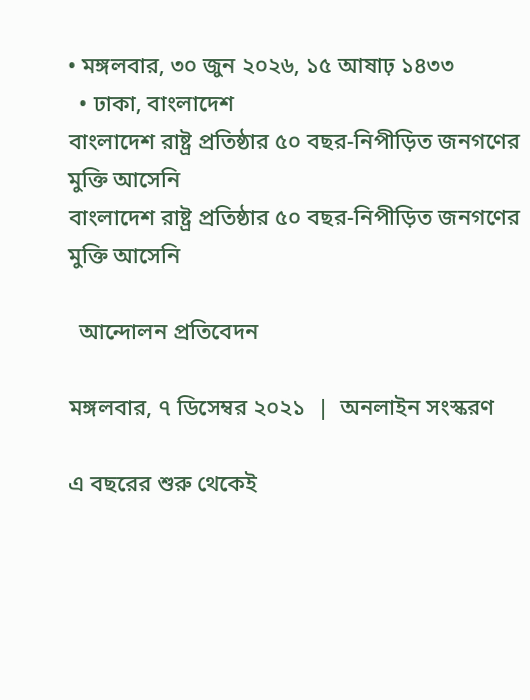• মঙ্গলবার, ৩০ জুন ২০২৬, ১৫ আষাঢ় ১৪৩৩
  • ঢাকা, বাংলাদেশ
বাংলাদেশ রাষ্ট্র প্রতিষ্ঠার ৫০ বছর-নিপীড়িত জনগণের মুক্তি আসেনি
বাংলাদেশ রাষ্ট্র প্রতিষ্ঠার ৫০ বছর-নিপীড়িত জনগণের মুক্তি আসেনি

  আন্দোলন প্রতিবেদন

মঙ্গলবার, ৭ ডিসেম্বর ২০২১  |  অনলাইন সংস্করণ

এ বছরের শুরু থেকেই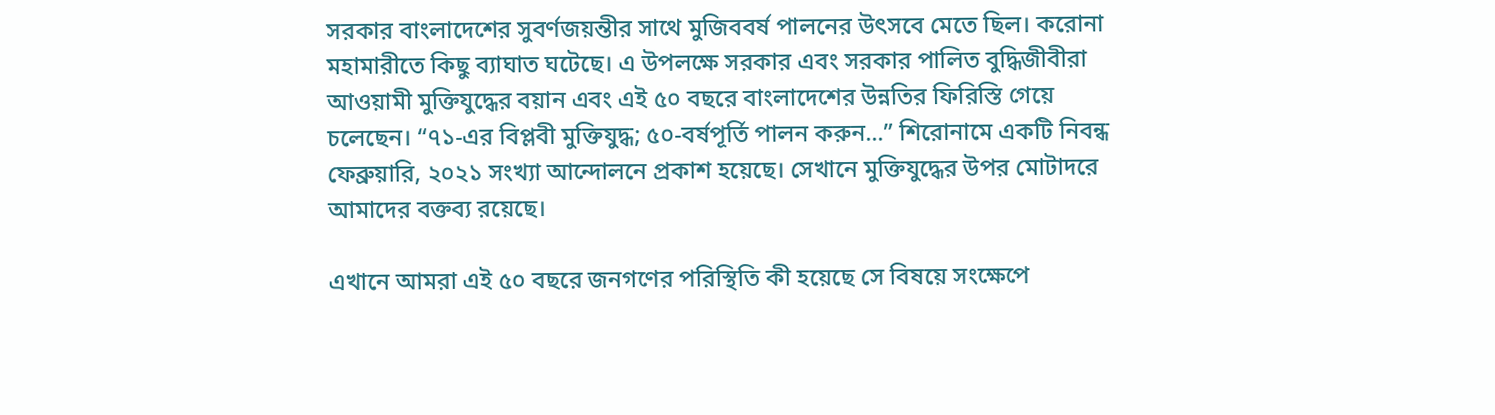সরকার বাংলাদেশের সুবর্ণজয়ন্তীর সাথে মুজিববর্ষ পালনের উৎসবে মেতে ছিল। করোনা মহামারীতে কিছু ব্যাঘাত ঘটেছে। এ উপলক্ষে সরকার এবং সরকার পালিত বুদ্ধিজীবীরা আওয়ামী মুক্তিযুদ্ধের বয়ান এবং এই ৫০ বছরে বাংলাদেশের উন্নতির ফিরিস্তি গেয়ে চলেছেন। “৭১-এর বিপ্লবী মুক্তিযুদ্ধ; ৫০-বর্ষপূর্তি পালন করুন...” শিরোনামে একটি নিবন্ধ ফেব্রুয়ারি, ২০২১ সংখ্যা আন্দোলনে প্রকাশ হয়েছে। সেখানে মুক্তিযুদ্ধের উপর মোটাদরে আমাদের বক্তব্য রয়েছে।

এখানে আমরা এই ৫০ বছরে জনগণের পরিস্থিতি কী হয়েছে সে বিষয়ে সংক্ষেপে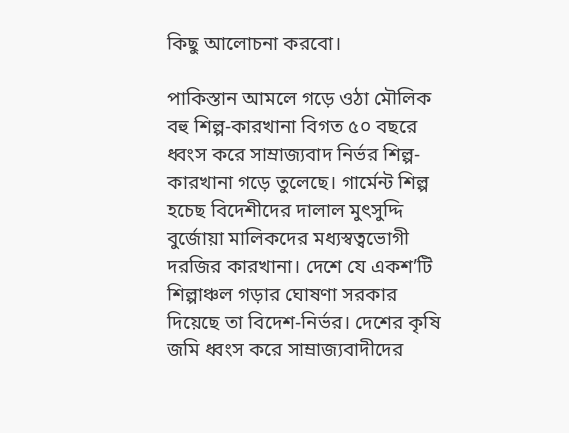কিছু আলোচনা করবো।

পাকিস্তান আমলে গড়ে ওঠা মৌলিক বহু শিল্প-কারখানা বিগত ৫০ বছরে ধ্বংস করে সাম্রাজ্যবাদ নির্ভর শিল্প-কারখানা গড়ে তুলেছে। গার্মেন্ট শিল্প হচেছ বিদেশীদের দালাল মুৎসুদ্দি বুর্জোয়া মালিকদের মধ্যস্বত্বভোগী দরজির কারখানা। দেশে যে একশ’টি শিল্পাঞ্চল গড়ার ঘোষণা সরকার দিয়েছে তা বিদেশ-নির্ভর। দেশের কৃষি জমি ধ্বংস করে সাম্রাজ্যবাদীদের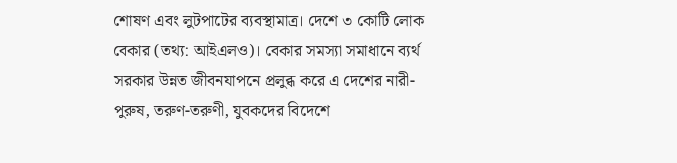শোষণ এবং লুটপাটের ব্যবস্থামাত্র। দেশে ৩ কোটি লোক বেকার (তথ্য: আইএলও)। বেকার সমস্যা সমাধানে ব্যর্থ সরকার উন্নত জীবনযাপনে প্রলুব্ধ করে এ দেশের নারী-পুরুষ, তরুণ-তরুণী, যুবকদের বিদেশে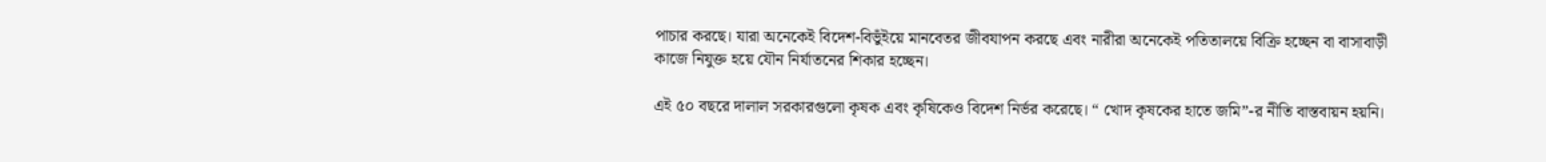পাচার করছে। যারা অনেকেই বিদেশ-বিভুঁইয়ে মানবেতর জীবযাপন করছে এবং নারীরা অনেকেই পতিতালয়ে বিক্রি হচ্ছেন বা বাসাবাড়ী কাজে নিযুক্ত হয়ে যৌন নির্যাতনের শিকার হচ্ছেন।

এই ৫০ বছরে দালাল সরকারগুলো কৃষক এবং কৃষিকেও বিদেশ নির্ভর করেছে। “ খোদ কৃষকের হাতে জমি”-র নীতি বাস্তবায়ন হয়নি।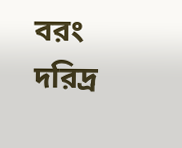বরং দরিদ্র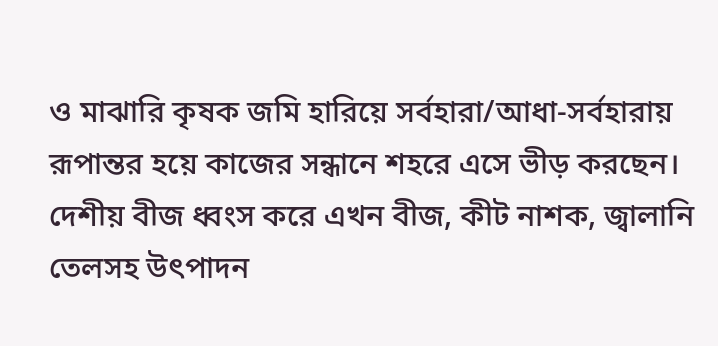ও মাঝারি কৃষক জমি হারিয়ে সর্বহারা/আধা-সর্বহারায় রূপান্তর হয়ে কাজের সন্ধানে শহরে এসে ভীড় করছেন। দেশীয় বীজ ধ্বংস করে এখন বীজ, কীট নাশক, জ্বালানি তেলসহ উৎপাদন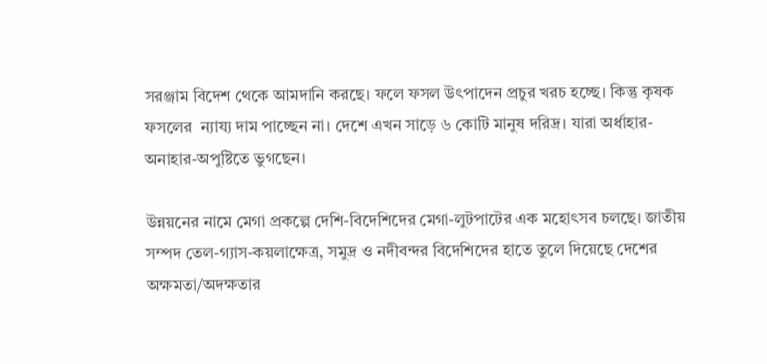সরঞ্জাম বিদেশ থেকে আমদানি করছে। ফলে ফসল উৎপাদেন প্রচুর খরচ হচ্ছে। কিন্তু কৃষক ফসলের  ন্যায্য দাম পাচ্ছেন না। দেশে এখন সাড়ে ৬ কোটি মানুষ দরিদ্র। যারা অর্ধাহার-অনাহার-অপুষ্টিতে ভুগছেন।

উন্নয়নের নামে মেগা প্রকল্পে দেশি-বিদেশিদের মেগা-লুটপাটের এক মহোৎসব চলছে। জাতীয় সম্পদ তেল-গ্যাস-কয়লাক্ষেত্র, সমুদ্র ও নদীবন্দর বিদেশিদের হাতে তুলে দিয়েছে দেশের অক্ষমতা/অদক্ষতার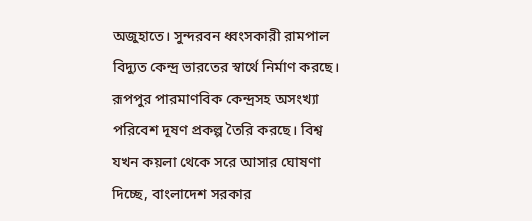অজুহাতে। সুন্দরবন ধ্বংসকারী রামপাল বিদ্যুত কেন্দ্র ভারতের স্বার্থে নির্মাণ করছে। রূপপুর পারমাণবিক কেন্দ্রসহ অসংখ্যা পরিবেশ দূষণ প্রকল্প তৈরি করছে। বিশ্ব যখন কয়লা থেকে সরে আসার ঘোষণা দিচ্ছে, বাংলাদেশ সরকার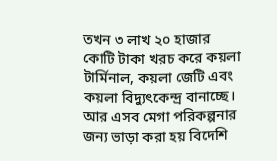তখন ৩ লাখ ২০ হাজার কোটি টাকা খরচ করে কয়লা টার্মিনাল, কয়লা জেটি এবং কয়লা বিদ্যুৎকেন্দ্র বানাচ্ছে। আর এসব মেগা পরিকল্পনার জন্য ভাড়া করা হয় বিদেশি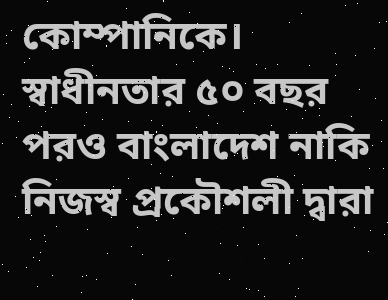কোম্পানিকে। স্বাধীনতার ৫০ বছর পরও বাংলাদেশ নাকি নিজস্ব প্রকৌশলী দ্বারা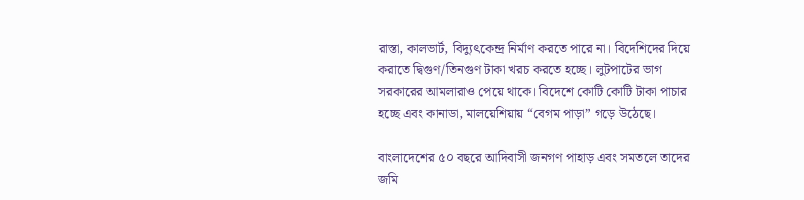রাস্তা, কালভার্ট, বিদ্যুৎকেন্দ্র নির্মাণ করতে পারে না। বিদেশিদের দিয়ে করাতে দ্বিগুণ/তিনগুণ টাকা খরচ করতে হচ্ছে। লুটপাটের ভাগ সরকারের আমলারাও পেয়ে থাকে। বিদেশে কোটি কোটি টাকা পাচার হচ্ছে এবং কানাডা, মালয়েশিয়ায় “বেগম পাড়া” গড়ে উঠেছে।

বাংলাদেশের ৫০ বছরে আদিবাসী জনগণ পাহাড় এবং সমতলে তাদের জমি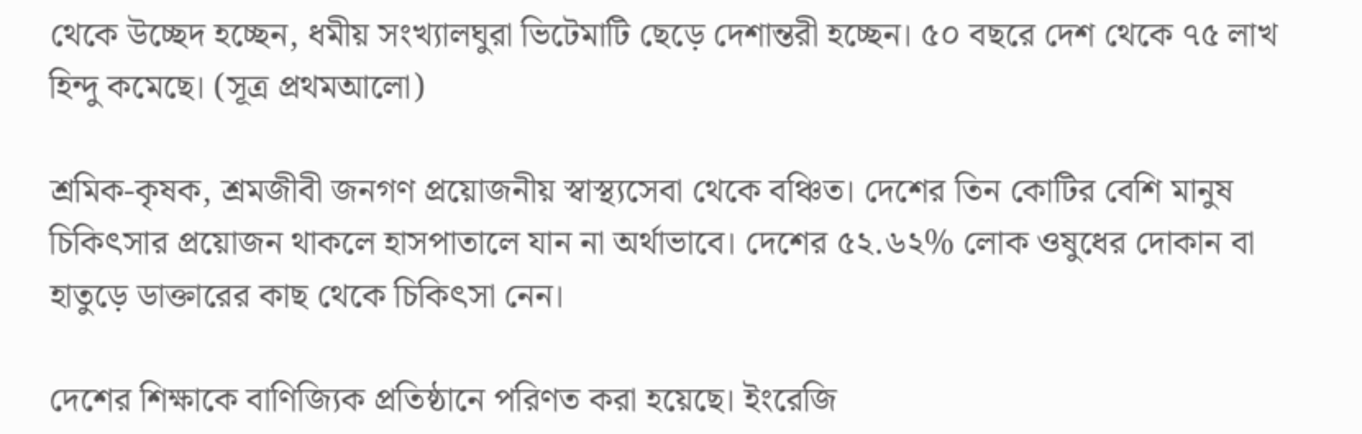থেকে উচ্ছেদ হচ্ছেন, ধমীয় সংখ্যালঘুরা ভিটেমাটি ছেড়ে দেশান্তরী হচ্ছেন। ৫০ বছরে দেশ থেকে ৭৫ লাখ হিন্দু কমেছে। (সূত্র প্রথমআলো)

শ্রমিক-কৃষক, শ্রমজীবী জনগণ প্রয়োজনীয় স্বাস্থ্যসেবা থেকে বঞ্চিত। দেশের তিন কোটির বেশি মানুষ চিকিৎসার প্রয়োজন থাকলে হাসপাতালে যান না অর্থাভাবে। দেশের ৫২.৬২% লোক ওষুধের দোকান বা হাতুড়ে ডাক্তারের কাছ থেকে চিকিৎসা নেন।

দেশের শিক্ষাকে বাণিজ্যিক প্রতিষ্ঠানে পরিণত করা হয়েছে। ইংরেজি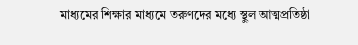মাধ্যমের শিক্ষার মাধ্যমে তরুণদের মধ্যে স্থুল আত্মপ্রতিষ্ঠা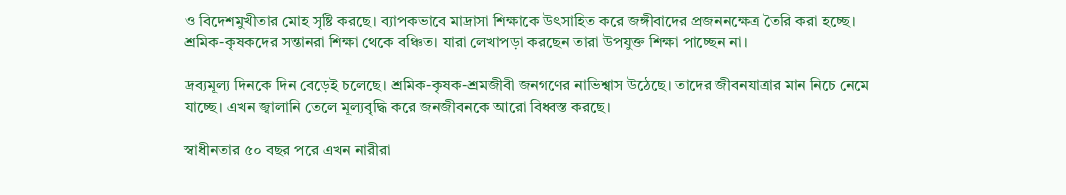ও বিদেশমুখীতার মোহ সৃষ্টি করছে। ব্যাপকভাবে মাদ্রাসা শিক্ষাকে উৎসাহিত করে জঙ্গীবাদের প্রজননক্ষেত্র তৈরি করা হচ্ছে। শ্রমিক-কৃষকদের সন্তানরা শিক্ষা থেকে বঞ্চিত। যারা লেখাপড়া করছেন তারা উপযুক্ত শিক্ষা পাচ্ছেন না।

দ্রব্যমূল্য দিনকে দিন বেড়েই চলেছে। শ্রমিক-কৃষক-শ্রমজীবী জনগণের নাভিশ্বাস উঠেছে। তাদের জীবনযাত্রার মান নিচে নেমে যাচ্ছে। এখন জ্বালানি তেলে মূল্যবৃদ্ধি করে জনজীবনকে আরো বিধ্বস্ত করছে।

স্বাধীনতার ৫০ বছর পরে এখন নারীরা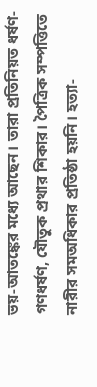ভয়-আতঙ্কের মধ্যে আছেন। তারা প্রতিনিয়ত ধর্ষণ-গণধর্ষণ, যৌতুক প্রথার শিকার। পৈত্রিক সম্পত্তিতে নারীর সমঅধিকার প্রতিষ্ঠা হয়নি। হত্যা-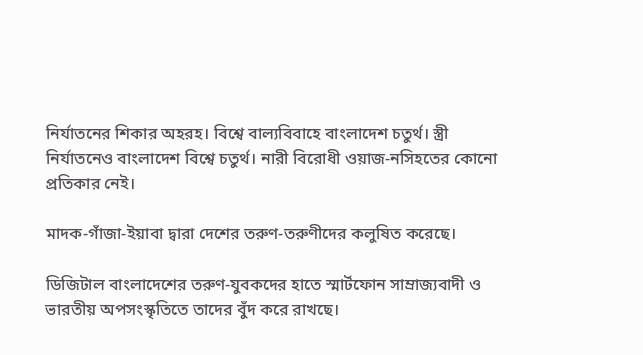নির্যাতনের শিকার অহরহ। বিশ্বে বাল্যবিবাহে বাংলাদেশ চতুর্থ। স্ত্রী নির্যাতনেও বাংলাদেশ বিশ্বে চতুর্থ। নারী বিরোধী ওয়াজ-নসিহতের কোনো প্রতিকার নেই।

মাদক-গাঁজা-ইয়াবা দ্বারা দেশের তরুণ-তরুণীদের কলুষিত করেছে।

ডিজিটাল বাংলাদেশের তরুণ-যুবকদের হাতে স্মার্টফোন সাম্রাজ্যবাদী ও ভারতীয় অপসংস্কৃতিতে তাদের বুঁদ করে রাখছে।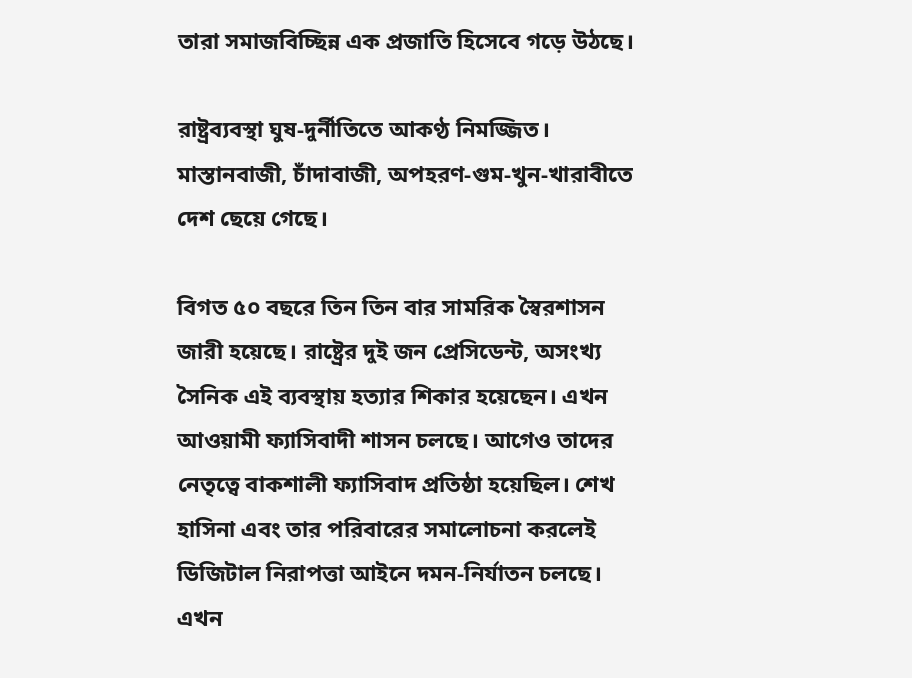তারা সমাজবিচ্ছিন্ন এক প্রজাতি হিসেবে গড়ে উঠছে।

রাষ্ট্রব্যবস্থা ঘুষ-দুর্নীতিতে আকণ্ঠ নিমজ্জিত। মাস্তানবাজী, চাঁদাবাজী, অপহরণ-গুম-খুন-খারাবীতে দেশ ছেয়ে গেছে।

বিগত ৫০ বছরে তিন তিন বার সামরিক স্বৈরশাসন জারী হয়েছে। রাষ্ট্রের দুই জন প্রেসিডেন্ট, অসংখ্য সৈনিক এই ব্যবস্থায় হত্যার শিকার হয়েছেন। এখন আওয়ামী ফ্যাসিবাদী শাসন চলছে। আগেও তাদের নেতৃত্বে বাকশালী ফ্যাসিবাদ প্রতিষ্ঠা হয়েছিল। শেখ হাসিনা এবং তার পরিবারের সমালোচনা করলেই ডিজিটাল নিরাপত্তা আইনে দমন-নির্যাতন চলছে। এখন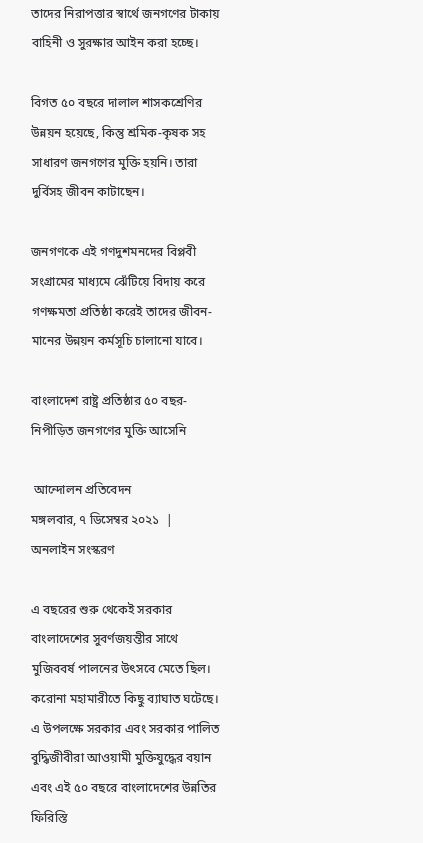তাদের নিরাপত্তার স্বার্থে জনগণের টাকায় বাহিনী ও সুরক্ষার আইন করা হচ্ছে।

বিগত ৫০ বছরে দালাল শাসকশ্রেণির উন্নয়ন হয়েছে, কিন্তু শ্রমিক-কৃষক সহ সাধারণ জনগণের মুক্তি হয়নি। তারা দুর্বিসহ জীবন কাটাছেন।

জনগণকে এই গণদুশমনদের বিপ্লবী সংগ্রামের মাধ্যমে ঝেঁটিয়ে বিদায় করে গণক্ষমতা প্রতিষ্ঠা করেই তাদের জীবন-মানের উন্নয়ন কর্মসূচি চালানো যাবে।

বাংলাদেশ রাষ্ট্র প্রতিষ্ঠার ৫০ বছর-নিপীড়িত জনগণের মুক্তি আসেনি

 আন্দোলন প্রতিবেদন
মঙ্গলবার, ৭ ডিসেম্বর ২০২১  |  অনলাইন সংস্করণ

এ বছরের শুরু থেকেই সরকার বাংলাদেশের সুবর্ণজয়ন্তীর সাথে মুজিববর্ষ পালনের উৎসবে মেতে ছিল। করোনা মহামারীতে কিছু ব্যাঘাত ঘটেছে। এ উপলক্ষে সরকার এবং সরকার পালিত বুদ্ধিজীবীরা আওয়ামী মুক্তিযুদ্ধের বয়ান এবং এই ৫০ বছরে বাংলাদেশের উন্নতির ফিরিস্তি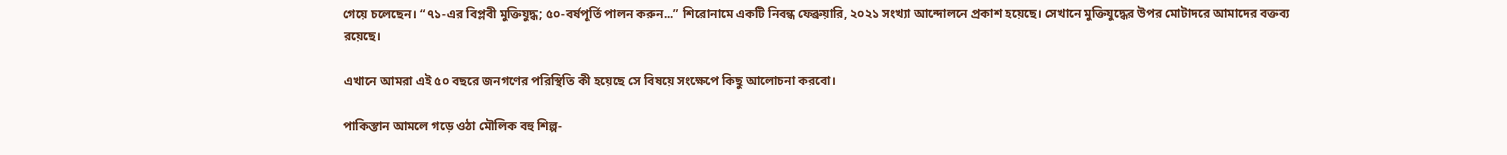গেয়ে চলেছেন। “৭১-এর বিপ্লবী মুক্তিযুদ্ধ; ৫০-বর্ষপূর্তি পালন করুন...” শিরোনামে একটি নিবন্ধ ফেব্রুয়ারি, ২০২১ সংখ্যা আন্দোলনে প্রকাশ হয়েছে। সেখানে মুক্তিযুদ্ধের উপর মোটাদরে আমাদের বক্তব্য রয়েছে।

এখানে আমরা এই ৫০ বছরে জনগণের পরিস্থিতি কী হয়েছে সে বিষয়ে সংক্ষেপে কিছু আলোচনা করবো।

পাকিস্তান আমলে গড়ে ওঠা মৌলিক বহু শিল্প-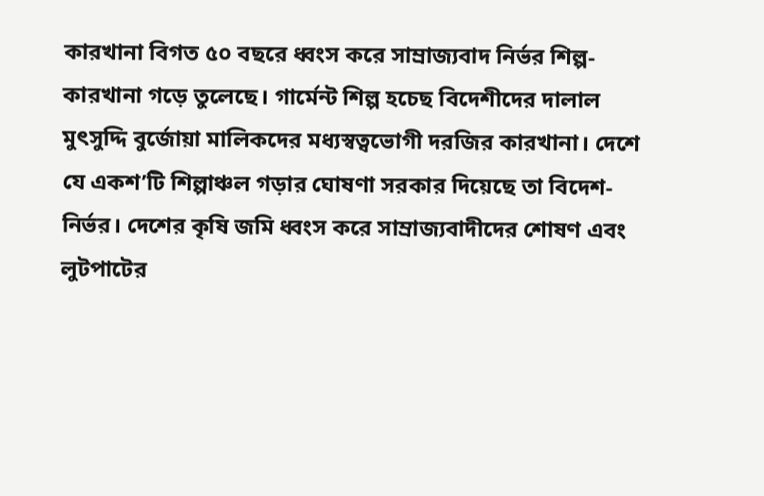কারখানা বিগত ৫০ বছরে ধ্বংস করে সাম্রাজ্যবাদ নির্ভর শিল্প-কারখানা গড়ে তুলেছে। গার্মেন্ট শিল্প হচেছ বিদেশীদের দালাল মুৎসুদ্দি বুর্জোয়া মালিকদের মধ্যস্বত্বভোগী দরজির কারখানা। দেশে যে একশ’টি শিল্পাঞ্চল গড়ার ঘোষণা সরকার দিয়েছে তা বিদেশ-নির্ভর। দেশের কৃষি জমি ধ্বংস করে সাম্রাজ্যবাদীদের শোষণ এবং লুটপাটের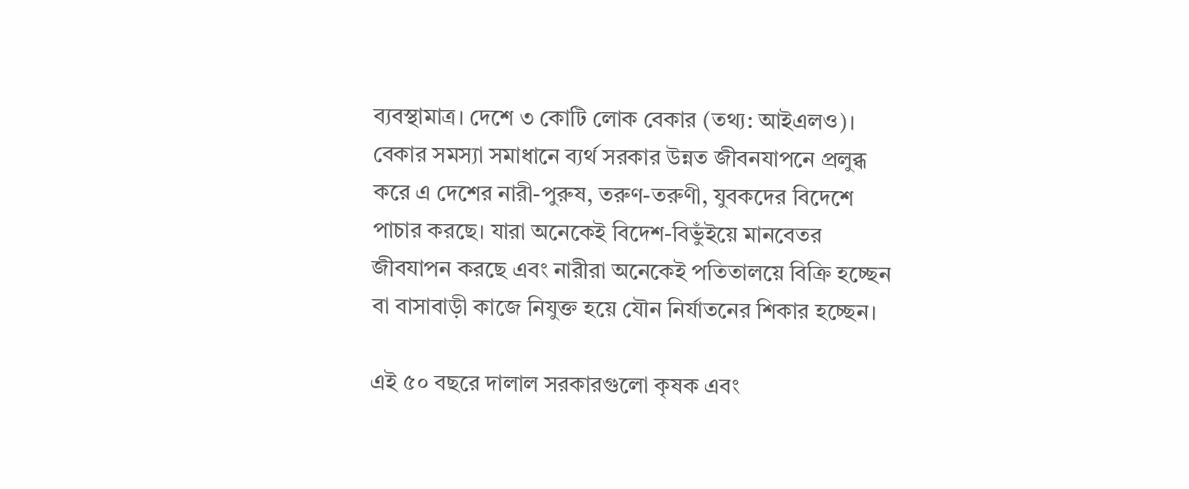ব্যবস্থামাত্র। দেশে ৩ কোটি লোক বেকার (তথ্য: আইএলও)। বেকার সমস্যা সমাধানে ব্যর্থ সরকার উন্নত জীবনযাপনে প্রলুব্ধ করে এ দেশের নারী-পুরুষ, তরুণ-তরুণী, যুবকদের বিদেশে পাচার করছে। যারা অনেকেই বিদেশ-বিভুঁইয়ে মানবেতর জীবযাপন করছে এবং নারীরা অনেকেই পতিতালয়ে বিক্রি হচ্ছেন বা বাসাবাড়ী কাজে নিযুক্ত হয়ে যৌন নির্যাতনের শিকার হচ্ছেন।

এই ৫০ বছরে দালাল সরকারগুলো কৃষক এবং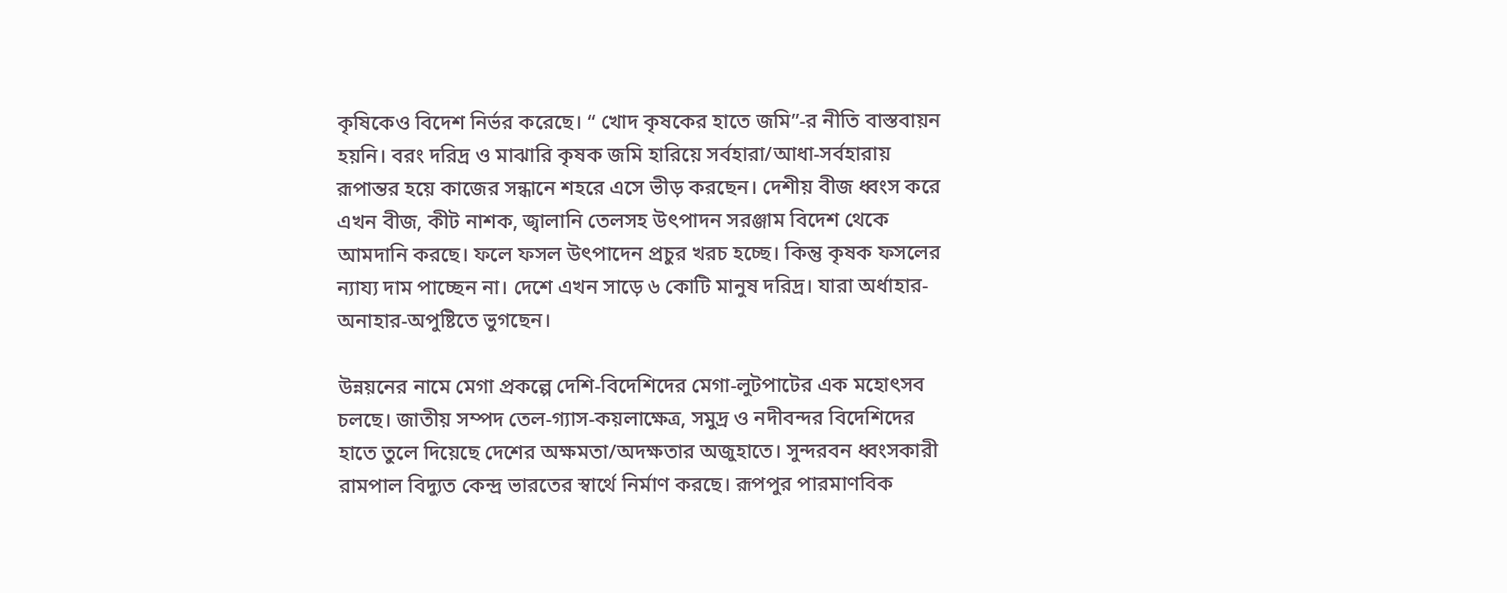কৃষিকেও বিদেশ নির্ভর করেছে। “ খোদ কৃষকের হাতে জমি”-র নীতি বাস্তবায়ন হয়নি। বরং দরিদ্র ও মাঝারি কৃষক জমি হারিয়ে সর্বহারা/আধা-সর্বহারায় রূপান্তর হয়ে কাজের সন্ধানে শহরে এসে ভীড় করছেন। দেশীয় বীজ ধ্বংস করে এখন বীজ, কীট নাশক, জ্বালানি তেলসহ উৎপাদন সরঞ্জাম বিদেশ থেকে আমদানি করছে। ফলে ফসল উৎপাদেন প্রচুর খরচ হচ্ছে। কিন্তু কৃষক ফসলের  ন্যায্য দাম পাচ্ছেন না। দেশে এখন সাড়ে ৬ কোটি মানুষ দরিদ্র। যারা অর্ধাহার-অনাহার-অপুষ্টিতে ভুগছেন।

উন্নয়নের নামে মেগা প্রকল্পে দেশি-বিদেশিদের মেগা-লুটপাটের এক মহোৎসব চলছে। জাতীয় সম্পদ তেল-গ্যাস-কয়লাক্ষেত্র, সমুদ্র ও নদীবন্দর বিদেশিদের হাতে তুলে দিয়েছে দেশের অক্ষমতা/অদক্ষতার অজুহাতে। সুন্দরবন ধ্বংসকারী রামপাল বিদ্যুত কেন্দ্র ভারতের স্বার্থে নির্মাণ করছে। রূপপুর পারমাণবিক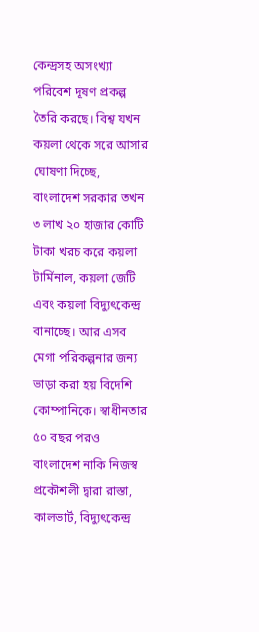কেন্দ্রসহ অসংখ্যা পরিবেশ দূষণ প্রকল্প তৈরি করছে। বিশ্ব যখন কয়লা থেকে সরে আসার ঘোষণা দিচ্ছে, বাংলাদেশ সরকার তখন ৩ লাখ ২০ হাজার কোটি টাকা খরচ করে কয়লা টার্মিনাল, কয়লা জেটি এবং কয়লা বিদ্যুৎকেন্দ্র বানাচ্ছে। আর এসব মেগা পরিকল্পনার জন্য ভাড়া করা হয় বিদেশি কোম্পানিকে। স্বাধীনতার ৫০ বছর পরও বাংলাদেশ নাকি নিজস্ব প্রকৌশলী দ্বারা রাস্তা, কালভার্ট, বিদ্যুৎকেন্দ্র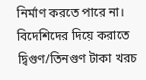নির্মাণ করতে পারে না। বিদেশিদের দিয়ে করাতে দ্বিগুণ/তিনগুণ টাকা খরচ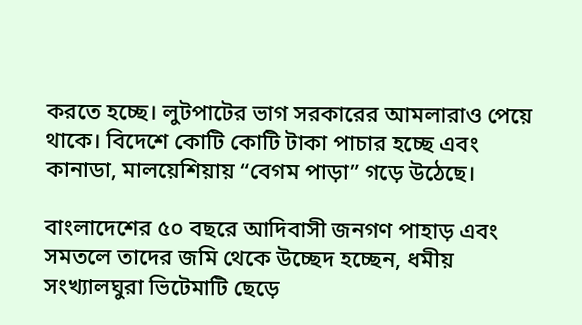করতে হচ্ছে। লুটপাটের ভাগ সরকারের আমলারাও পেয়ে থাকে। বিদেশে কোটি কোটি টাকা পাচার হচ্ছে এবং কানাডা, মালয়েশিয়ায় “বেগম পাড়া” গড়ে উঠেছে।

বাংলাদেশের ৫০ বছরে আদিবাসী জনগণ পাহাড় এবং সমতলে তাদের জমি থেকে উচ্ছেদ হচ্ছেন, ধমীয় সংখ্যালঘুরা ভিটেমাটি ছেড়ে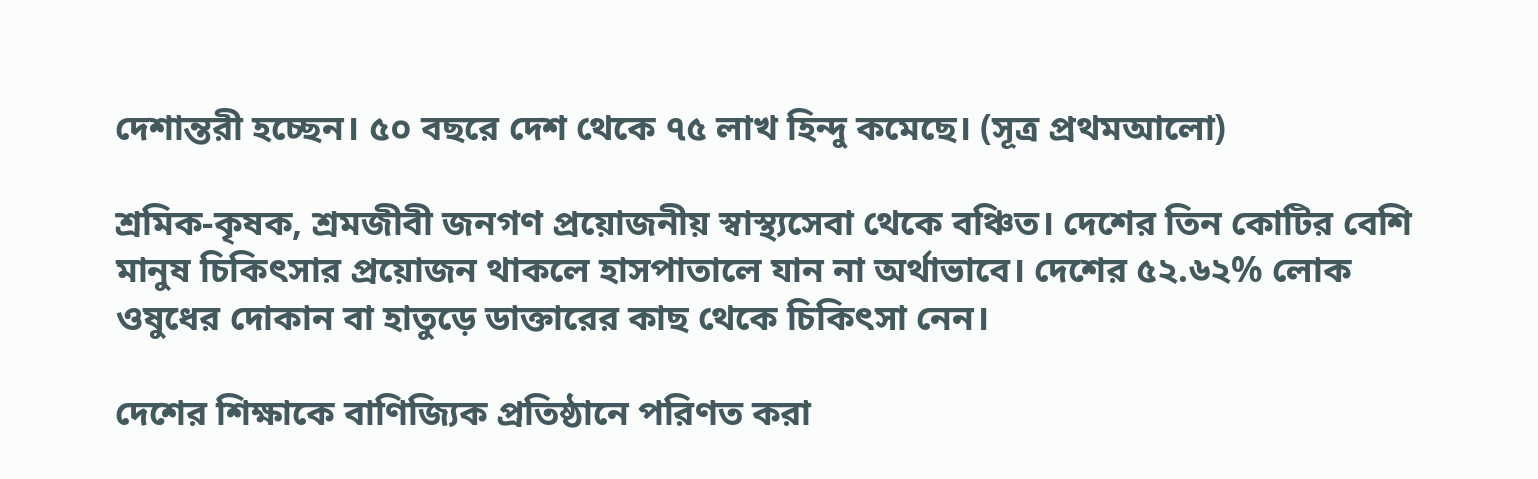দেশান্তরী হচ্ছেন। ৫০ বছরে দেশ থেকে ৭৫ লাখ হিন্দু কমেছে। (সূত্র প্রথমআলো)

শ্রমিক-কৃষক, শ্রমজীবী জনগণ প্রয়োজনীয় স্বাস্থ্যসেবা থেকে বঞ্চিত। দেশের তিন কোটির বেশি মানুষ চিকিৎসার প্রয়োজন থাকলে হাসপাতালে যান না অর্থাভাবে। দেশের ৫২.৬২% লোক ওষুধের দোকান বা হাতুড়ে ডাক্তারের কাছ থেকে চিকিৎসা নেন।

দেশের শিক্ষাকে বাণিজ্যিক প্রতিষ্ঠানে পরিণত করা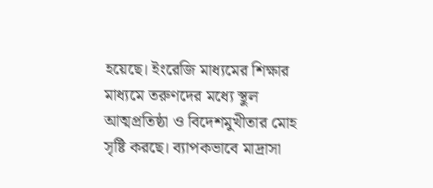হয়েছে। ইংরেজি মাধ্যমের শিক্ষার মাধ্যমে তরুণদের মধ্যে স্থুল আত্মপ্রতিষ্ঠা ও বিদেশমুখীতার মোহ সৃষ্টি করছে। ব্যাপকভাবে মাদ্রাসা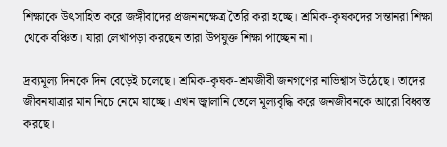শিক্ষাকে উৎসাহিত করে জঙ্গীবাদের প্রজননক্ষেত্র তৈরি করা হচ্ছে। শ্রমিক-কৃষকদের সন্তানরা শিক্ষা থেকে বঞ্চিত। যারা লেখাপড়া করছেন তারা উপযুক্ত শিক্ষা পাচ্ছেন না।

দ্রব্যমূল্য দিনকে দিন বেড়েই চলেছে। শ্রমিক-কৃষক-শ্রমজীবী জনগণের নাভিশ্বাস উঠেছে। তাদের জীবনযাত্রার মান নিচে নেমে যাচ্ছে। এখন জ্বালানি তেলে মূল্যবৃদ্ধি করে জনজীবনকে আরো বিধ্বস্ত করছে।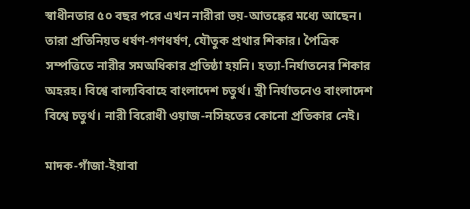স্বাধীনতার ৫০ বছর পরে এখন নারীরা ভয়-আতঙ্কের মধ্যে আছেন। তারা প্রতিনিয়ত ধর্ষণ-গণধর্ষণ, যৌতুক প্রথার শিকার। পৈত্রিক সম্পত্তিতে নারীর সমঅধিকার প্রতিষ্ঠা হয়নি। হত্যা-নির্যাতনের শিকার অহরহ। বিশ্বে বাল্যবিবাহে বাংলাদেশ চতুর্থ। স্ত্রী নির্যাতনেও বাংলাদেশ বিশ্বে চতুর্থ। নারী বিরোধী ওয়াজ-নসিহতের কোনো প্রতিকার নেই।

মাদক-গাঁজা-ইয়াবা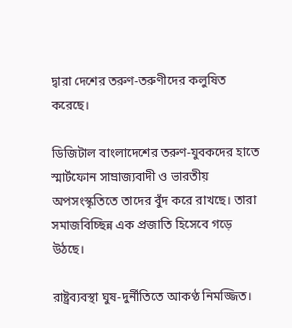দ্বারা দেশের তরুণ-তরুণীদের কলুষিত করেছে।

ডিজিটাল বাংলাদেশের তরুণ-যুবকদের হাতে স্মার্টফোন সাম্রাজ্যবাদী ও ভারতীয় অপসংস্কৃতিতে তাদের বুঁদ করে রাখছে। তারা সমাজবিচ্ছিন্ন এক প্রজাতি হিসেবে গড়ে উঠছে।

রাষ্ট্রব্যবস্থা ঘুষ-দুর্নীতিতে আকণ্ঠ নিমজ্জিত।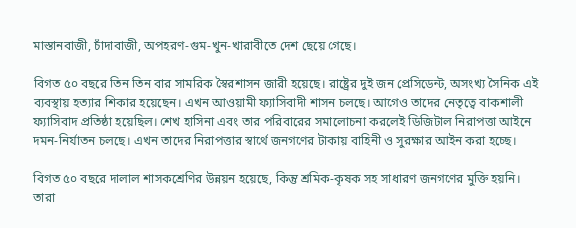মাস্তানবাজী, চাঁদাবাজী, অপহরণ-গুম-খুন-খারাবীতে দেশ ছেয়ে গেছে।

বিগত ৫০ বছরে তিন তিন বার সামরিক স্বৈরশাসন জারী হয়েছে। রাষ্ট্রের দুই জন প্রেসিডেন্ট, অসংখ্য সৈনিক এই ব্যবস্থায় হত্যার শিকার হয়েছেন। এখন আওয়ামী ফ্যাসিবাদী শাসন চলছে। আগেও তাদের নেতৃত্বে বাকশালী ফ্যাসিবাদ প্রতিষ্ঠা হয়েছিল। শেখ হাসিনা এবং তার পরিবারের সমালোচনা করলেই ডিজিটাল নিরাপত্তা আইনে দমন-নির্যাতন চলছে। এখন তাদের নিরাপত্তার স্বার্থে জনগণের টাকায় বাহিনী ও সুরক্ষার আইন করা হচ্ছে।

বিগত ৫০ বছরে দালাল শাসকশ্রেণির উন্নয়ন হয়েছে, কিন্তু শ্রমিক-কৃষক সহ সাধারণ জনগণের মুক্তি হয়নি। তারা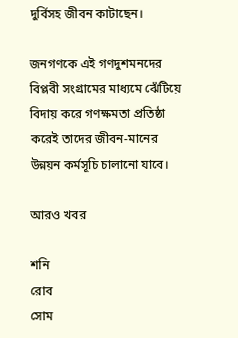দুর্বিসহ জীবন কাটাছেন।

জনগণকে এই গণদুশমনদের বিপ্লবী সংগ্রামের মাধ্যমে ঝেঁটিয়ে বিদায় করে গণক্ষমতা প্রতিষ্ঠা করেই তাদের জীবন-মানের উন্নয়ন কর্মসূচি চালানো যাবে।

আরও খবর

শনি
রোব
সোম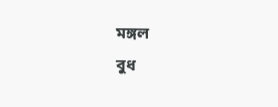মঙ্গল
বুধ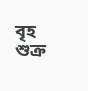বৃহ
শুক্র